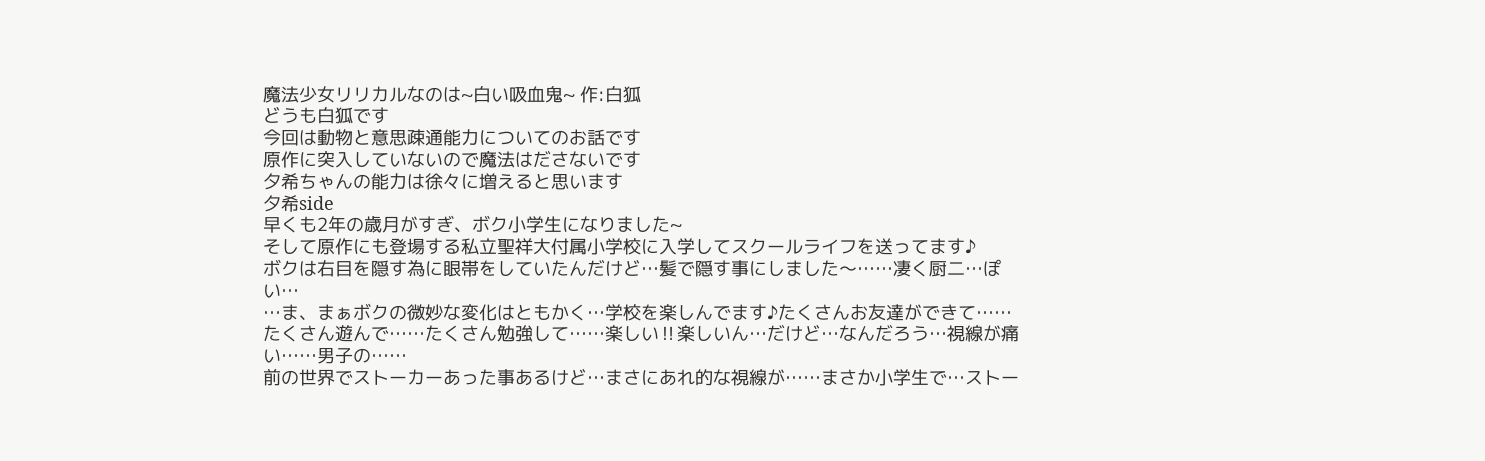魔法少女リリカルなのは~白い吸血鬼~ 作:白狐
どうも白狐です
今回は動物と意思疎通能力についてのお話です
原作に突入していないので魔法はださないです
夕希ちゃんの能力は徐々に増えると思います
夕希side
早くも2年の歳月がすぎ、ボク小学生になりました~
そして原作にも登場する私立聖祥大付属小学校に入学してスクールライフを送ってます♪
ボクは右目を隠す為に眼帯をしていたんだけど…髪で隠す事にしました〜……凄く厨二…ぽい…
…ま、まぁボクの微妙な変化はともかく…学校を楽しんでます♪たくさんお友達ができて……たくさん遊んで……たくさん勉強して……楽しい‼楽しいん…だけど…なんだろう…視線が痛い……男子の……
前の世界でストーカーあった事あるけど…まさにあれ的な視線が……まさか小学生で…ストー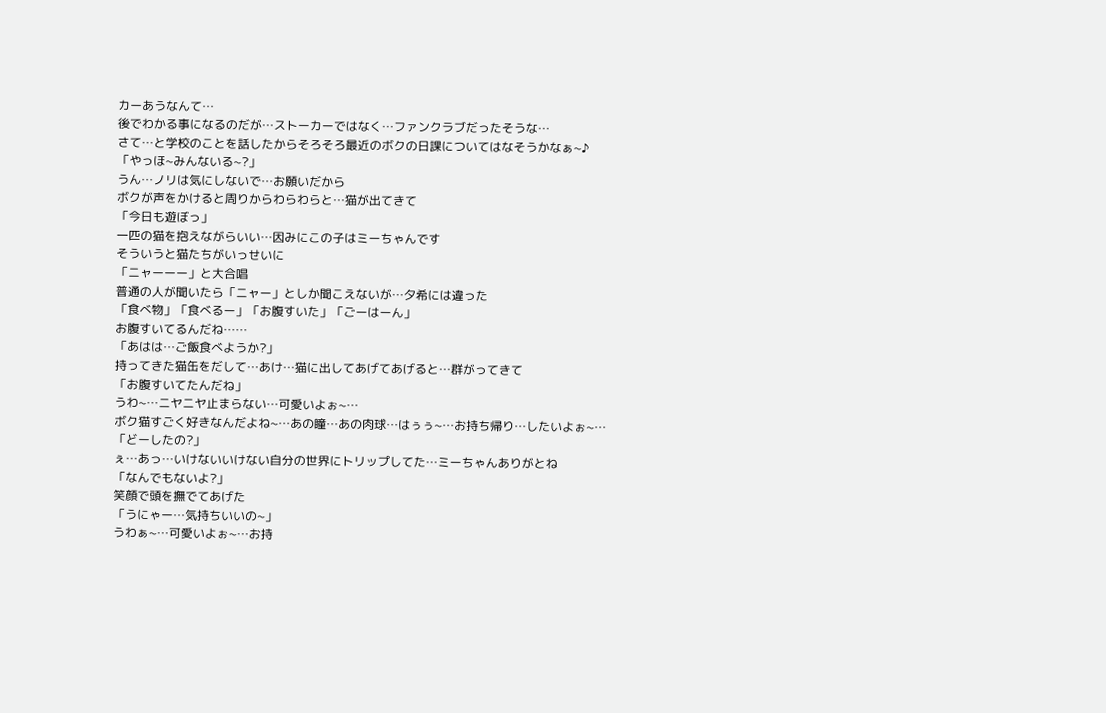カーあうなんて…
後でわかる事になるのだが…ストーカーではなく…ファンクラブだったそうな…
さて…と学校のことを話したからそろそろ最近のボクの日課についてはなそうかなぁ~♪
「やっほ~みんないる~?」
うん…ノリは気にしないで…お願いだから
ボクが声をかけると周りからわらわらと…猫が出てきて
「今日も遊ぼっ」
一匹の猫を抱えながらいい…因みにこの子はミーちゃんです
そういうと猫たちがいっせいに
「ニャーーー」と大合唱
普通の人が聞いたら「ニャー」としか聞こえないが…夕希には違った
「食べ物」「食べるー」「お腹すいた」「ごーはーん」
お腹すいてるんだね……
「あはは…ご飯食べようか?」
持ってきた猫缶をだして…あけ…猫に出してあげてあげると…群がってきて
「お腹すいてたんだね」
うわ~…ニヤニヤ止まらない…可愛いよぉ~…
ボク猫すごく好きなんだよね~…あの瞳…あの肉球…はぅぅ~…お持ち帰り…したいよぉ~…
「どーしたの?」
ぇ…あっ…いけないいけない自分の世界にトリップしてた…ミーちゃんありがとね
「なんでもないよ?」
笑顔で頭を撫でてあげた
「うにゃー…気持ちいいの~」
うわぁ~…可愛いよぉ~…お持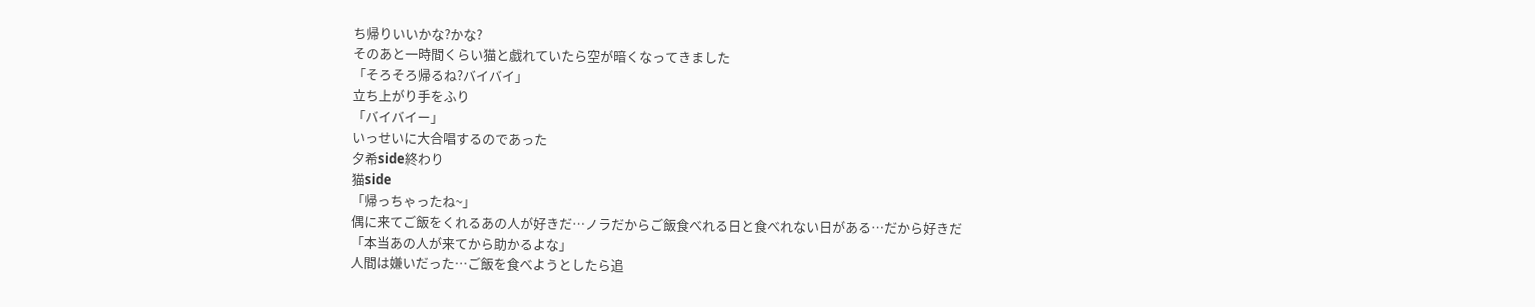ち帰りいいかな?かな?
そのあと一時間くらい猫と戯れていたら空が暗くなってきました
「そろそろ帰るね?バイバイ」
立ち上がり手をふり
「バイバイー」
いっせいに大合唱するのであった
夕希side終わり
猫side
「帰っちゃったね~」
偶に来てご飯をくれるあの人が好きだ…ノラだからご飯食べれる日と食べれない日がある…だから好きだ
「本当あの人が来てから助かるよな」
人間は嫌いだった…ご飯を食べようとしたら追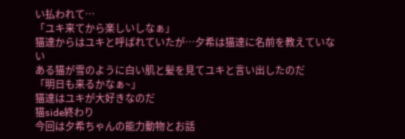い払われて…
「ユキ来てから楽しいしなぁ」
猫達からはユキと呼ばれていたが…夕希は猫達に名前を教えていない
ある猫が雪のように白い肌と髪を見てユキと言い出したのだ
「明日も来るかなぁ~」
猫達はユキが大好きなのだ
猫side終わり
今回は夕希ちゃんの能力動物とお話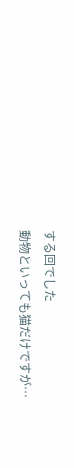する回でした
動物といっても猫だけですが…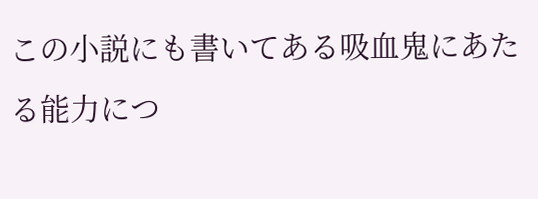この小説にも書いてある吸血鬼にあたる能力につ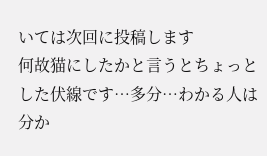いては次回に投稿します
何故猫にしたかと言うとちょっとした伏線です…多分…わかる人は分か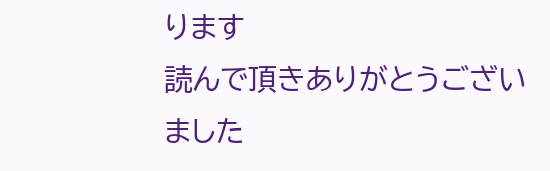ります
読んで頂きありがとうございました